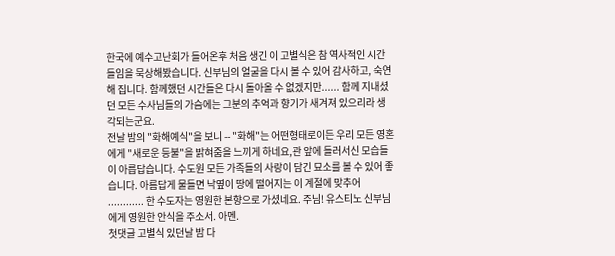한국에 예수고난회가 들어온후 처음 생긴 이 고별식은 참 역사적인 시간들임을 묵상해봤습니다. 신부님의 얼굴을 다시 볼 수 있어 감사하고, 숙연해 집니다. 함께했던 시간들은 다시 돌아올 수 없겠지만...... 함께 지내셨던 모든 수사님들의 가슴에는 그분의 추억과 향기가 새겨져 있으리라 생각되는군요.
전날 밤의 "화해예식"을 보니 -- "화해"는 어떤형태로이든 우리 모든 영혼에게 "새로운 등불"을 밝혀줌을 느끼게 하네요,관 앞에 들러서신 모습들이 아릅답습니다. 수도원 모든 가족들의 사랑이 담긴 묘소를 볼 수 있어 좋습니다. 아름답게 물들면 낙옆이 땅에 떨어지는 이 계절에 맞추어 ............ 한 수도자는 영원한 본향으로 가셨네요. 주님! 유스티노 신부님에게 영원한 안식을 주소서. 아멘.
첫댓글 고별식 있던날 밤 다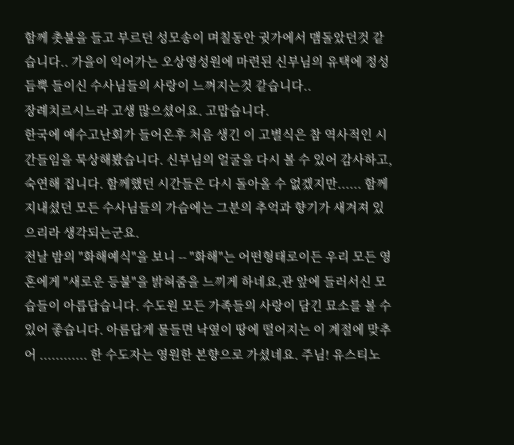함께 촛불을 들고 부르던 성모송이 며칠동안 귓가에서 맴돌았던것 같습니다.. 가을이 익어가는 오상영성원에 마련된 신부님의 유택에 정성 듬뿍 들이신 수사님들의 사랑이 느껴지는것 같습니다..
장례치르시느라 고생 많으셨어요. 고맙습니다.
한국에 예수고난회가 들어온후 처음 생긴 이 고별식은 참 역사적인 시간들임을 묵상해봤습니다. 신부님의 얼굴을 다시 볼 수 있어 감사하고, 숙연해 집니다. 함께했던 시간들은 다시 돌아올 수 없겠지만...... 함께 지내셨던 모든 수사님들의 가슴에는 그분의 추억과 향기가 새겨져 있으리라 생각되는군요.
전날 밤의 "화해예식"을 보니 -- "화해"는 어떤형태로이든 우리 모든 영혼에게 "새로운 등불"을 밝혀줌을 느끼게 하네요,관 앞에 들러서신 모습들이 아릅답습니다. 수도원 모든 가족들의 사랑이 담긴 묘소를 볼 수 있어 좋습니다. 아름답게 물들면 낙옆이 땅에 떨어지는 이 계절에 맞추어 ............ 한 수도자는 영원한 본향으로 가셨네요. 주님! 유스티노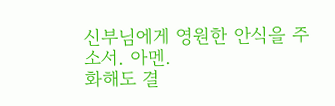신부님에게 영원한 안식을 주소서. 아멘.
화해도 결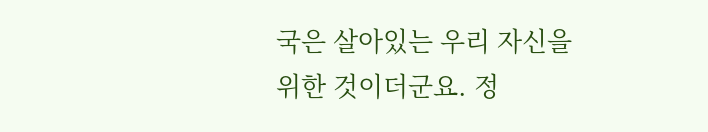국은 살아있는 우리 자신을 위한 것이더군요. 정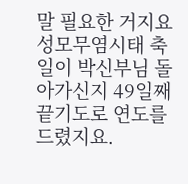말 필요한 거지요
성모무염시태 축일이 박신부님 돌아가신지 49일째 끝기도로 연도를 드렸지요.